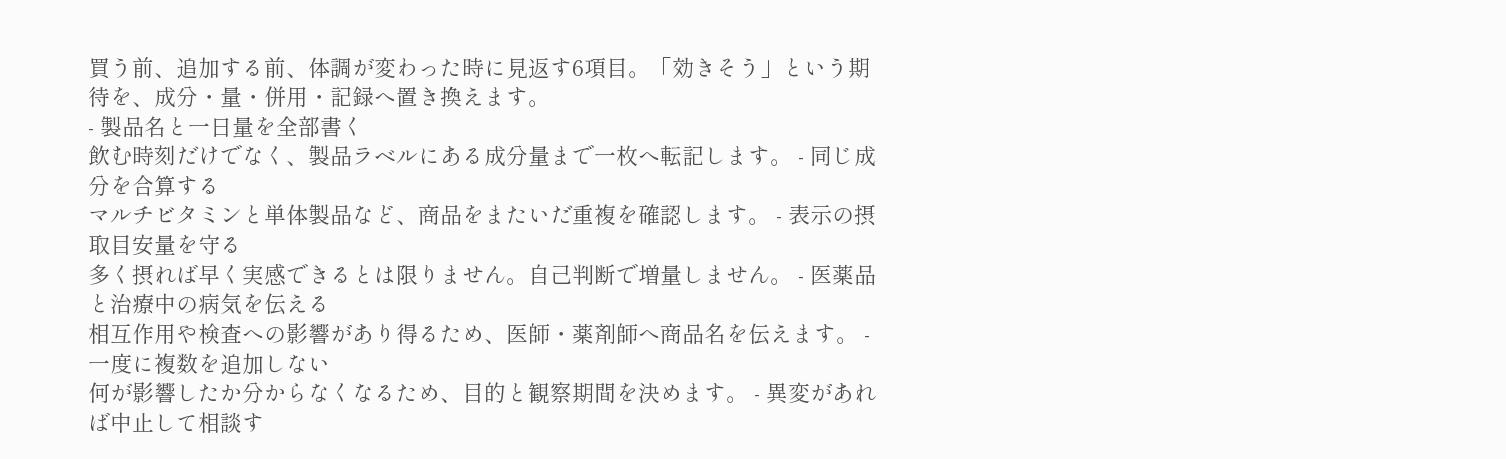買う前、追加する前、体調が変わった時に見返す6項目。「効きそう」という期待を、成分・量・併用・記録へ置き換えます。
- 製品名と一日量を全部書く
飲む時刻だけでなく、製品ラベルにある成分量まで一枚へ転記します。 - 同じ成分を合算する
マルチビタミンと単体製品など、商品をまたいだ重複を確認します。 - 表示の摂取目安量を守る
多く摂れば早く実感できるとは限りません。自己判断で増量しません。 - 医薬品と治療中の病気を伝える
相互作用や検査への影響があり得るため、医師・薬剤師へ商品名を伝えます。 - 一度に複数を追加しない
何が影響したか分からなくなるため、目的と観察期間を決めます。 - 異変があれば中止して相談す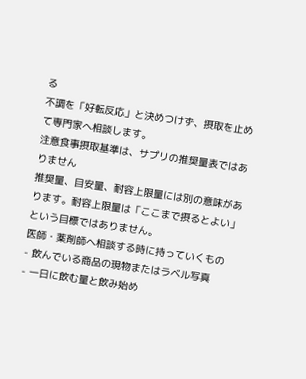る
不調を「好転反応」と決めつけず、摂取を止めて専門家へ相談します。
注意食事摂取基準は、サプリの推奨量表ではありません
推奨量、目安量、耐容上限量には別の意味があります。耐容上限量は「ここまで摂るとよい」という目標ではありません。
医師・薬剤師へ相談する時に持っていくもの
- 飲んでいる商品の現物またはラベル写真
- 一日に飲む量と飲み始め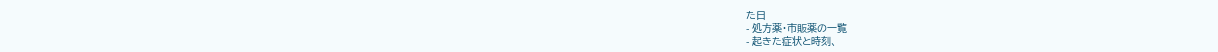た日
- 処方薬・市販薬の一覧
- 起きた症状と時刻、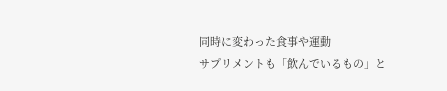同時に変わった食事や運動
サプリメントも「飲んでいるもの」と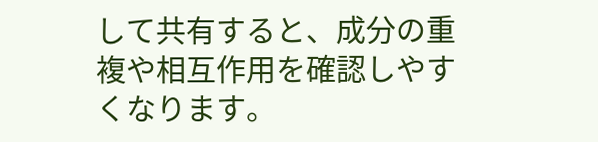して共有すると、成分の重複や相互作用を確認しやすくなります。